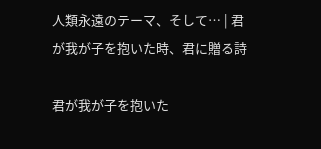人類永遠のテーマ、そして… | 君が我が子を抱いた時、君に贈る詩

君が我が子を抱いた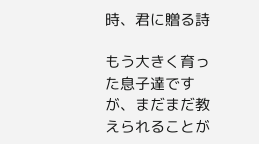時、君に贈る詩

もう大きく育った息子達ですが、まだまだ教えられることが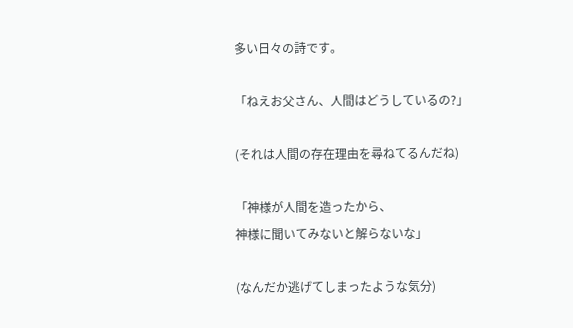多い日々の詩です。

「ねえお父さん、人間はどうしているの?」

(それは人間の存在理由を尋ねてるんだね)

「神様が人間を造ったから、
神様に聞いてみないと解らないな」

(なんだか逃げてしまったような気分)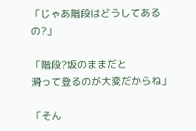「じゃあ階段はどうしてあるの?」

「階段?坂のままだと
滑って登るのが大変だからね」

「そん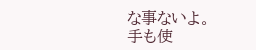な事ないよ。
手も使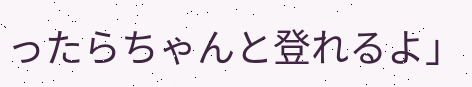ったらちゃんと登れるよ」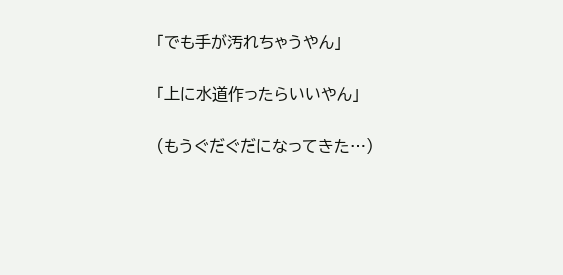「でも手が汚れちゃうやん」

「上に水道作ったらいいやん」

(もうぐだぐだになってきた…)